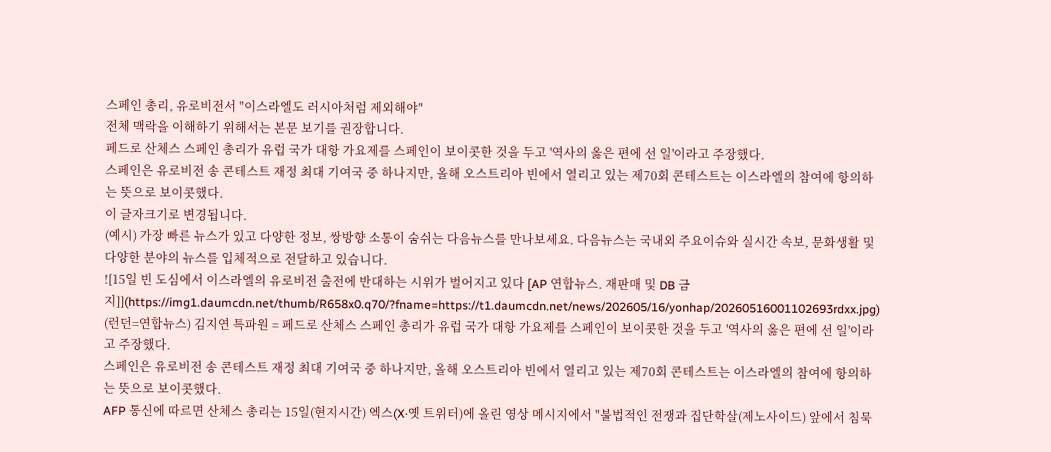스페인 총리, 유로비전서 "이스라엘도 러시아처럼 제외해야"
전체 맥락을 이해하기 위해서는 본문 보기를 권장합니다.
페드로 산체스 스페인 총리가 유럽 국가 대항 가요제를 스페인이 보이콧한 것을 두고 '역사의 옳은 편에 선 일'이라고 주장했다.
스페인은 유로비전 송 콘테스트 재정 최대 기여국 중 하나지만, 올해 오스트리아 빈에서 열리고 있는 제70회 콘테스트는 이스라엘의 참여에 항의하는 뜻으로 보이콧했다.
이 글자크기로 변경됩니다.
(예시) 가장 빠른 뉴스가 있고 다양한 정보, 쌍방향 소통이 숨쉬는 다음뉴스를 만나보세요. 다음뉴스는 국내외 주요이슈와 실시간 속보, 문화생활 및 다양한 분야의 뉴스를 입체적으로 전달하고 있습니다.
![15일 빈 도심에서 이스라엘의 유로비전 출전에 반대하는 시위가 벌어지고 있다 [AP 연합뉴스. 재판매 및 DB 금지]](https://img1.daumcdn.net/thumb/R658x0.q70/?fname=https://t1.daumcdn.net/news/202605/16/yonhap/20260516001102693rdxx.jpg)
(런던=연합뉴스) 김지연 특파원 = 페드로 산체스 스페인 총리가 유럽 국가 대항 가요제를 스페인이 보이콧한 것을 두고 '역사의 옳은 편에 선 일'이라고 주장했다.
스페인은 유로비전 송 콘테스트 재정 최대 기여국 중 하나지만, 올해 오스트리아 빈에서 열리고 있는 제70회 콘테스트는 이스라엘의 참여에 항의하는 뜻으로 보이콧했다.
AFP 통신에 따르면 산체스 총리는 15일(현지시간) 엑스(X·옛 트위터)에 올린 영상 메시지에서 "불법적인 전쟁과 집단학살(제노사이드) 앞에서 침묵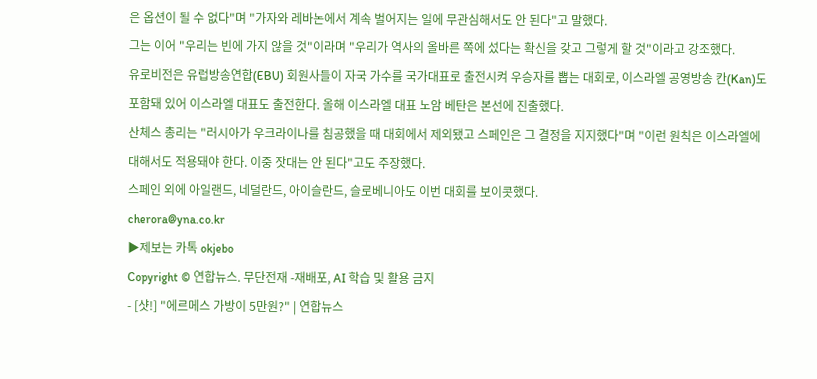은 옵션이 될 수 없다"며 "가자와 레바논에서 계속 벌어지는 일에 무관심해서도 안 된다"고 말했다.
그는 이어 "우리는 빈에 가지 않을 것"이라며 "우리가 역사의 올바른 쪽에 섰다는 확신을 갖고 그렇게 할 것"이라고 강조했다.
유로비전은 유럽방송연합(EBU) 회원사들이 자국 가수를 국가대표로 출전시켜 우승자를 뽑는 대회로, 이스라엘 공영방송 칸(Kan)도 포함돼 있어 이스라엘 대표도 출전한다. 올해 이스라엘 대표 노암 베탄은 본선에 진출했다.
산체스 총리는 "러시아가 우크라이나를 침공했을 때 대회에서 제외됐고 스페인은 그 결정을 지지했다"며 "이런 원칙은 이스라엘에 대해서도 적용돼야 한다. 이중 잣대는 안 된다"고도 주장했다.
스페인 외에 아일랜드, 네덜란드, 아이슬란드, 슬로베니아도 이번 대회를 보이콧했다.
cherora@yna.co.kr
▶제보는 카톡 okjebo
Copyright © 연합뉴스. 무단전재 -재배포, AI 학습 및 활용 금지
- [샷!] "에르메스 가방이 5만원?" | 연합뉴스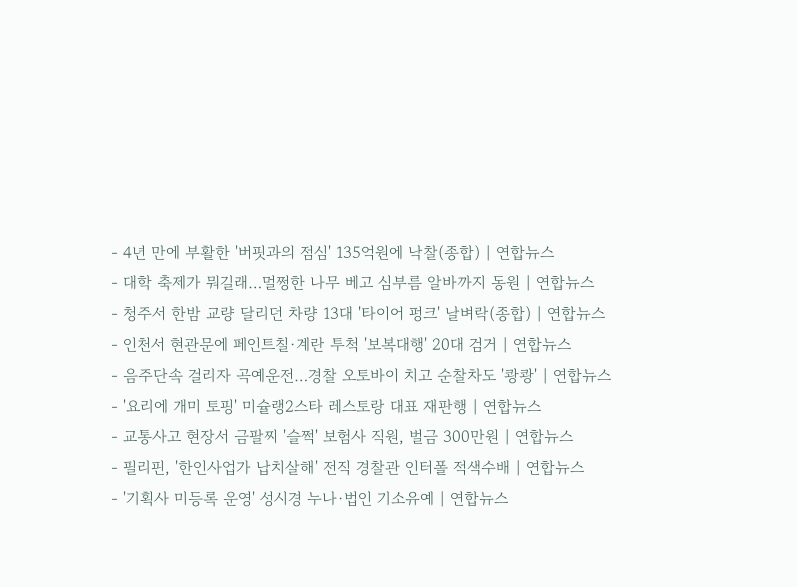- 4년 만에 부활한 '버핏과의 점심' 135억원에 낙찰(종합) | 연합뉴스
- 대학 축제가 뭐길래…멀쩡한 나무 베고 심부름 알바까지 동원 | 연합뉴스
- 청주서 한밤 교량 달리던 차량 13대 '타이어 펑크' 날벼락(종합) | 연합뉴스
- 인천서 현관문에 페인트칠·계란 투척 '보복대행' 20대 검거 | 연합뉴스
- 음주단속 걸리자 곡예운전…경찰 오토바이 치고 순찰차도 '쾅쾅' | 연합뉴스
- '요리에 개미 토핑' 미슐랭2스타 레스토랑 대표 재판행 | 연합뉴스
- 교통사고 현장서 금팔찌 '슬쩍' 보험사 직원, 벌금 300만원 | 연합뉴스
- 필리핀, '한인사업가 납치살해' 전직 경찰관 인터폴 적색수배 | 연합뉴스
- '기획사 미등록 운영' 성시경 누나·법인 기소유예 | 연합뉴스